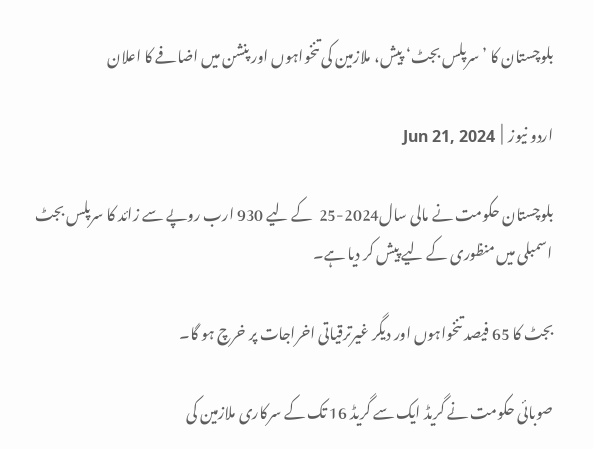بلوچستان کا ’سرپلس بجٹ‘ پیش، ملازمین کی تنخواہوں اور پنشن میں اضافے کا اعلان

اردو نیوز  |  Jun 21, 2024

بلوچستان حکومت نے مالی سال2024-25  کے لیے 930 ارب روپے سے زائد کا سرپلس بجٹ اسمبلی میں منظوری کے لیے پیش کر دیا ہے۔

بجٹ کا 65 فیصد تنخواہوں اور دیگر غیرترقیاتی اخراجات پر خرچ ہو گا۔

صوبائی حکومت نے گریڈ ایک سے گریڈ 16 تک کے سرکاری ملازمین کی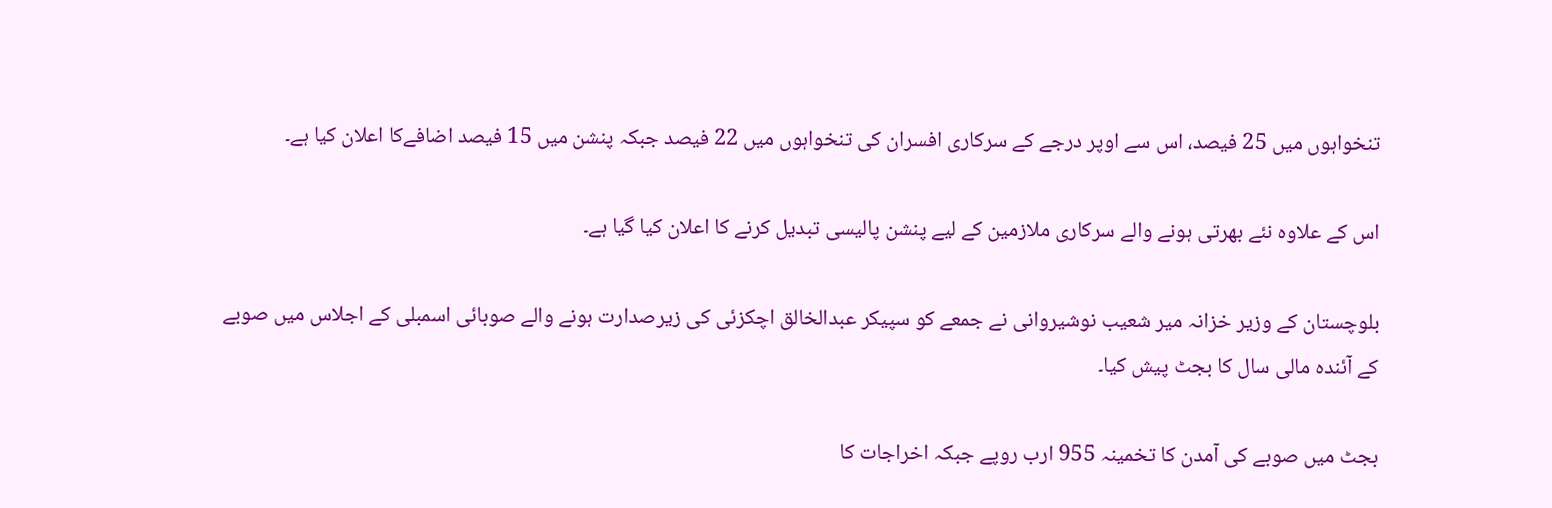تنخواہوں میں 25 فیصد، اس سے اوپر درجے کے سرکاری افسران کی تنخواہوں میں 22 فیصد جبکہ پنشن میں 15 فیصد اضافےکا اعلان کیا ہے۔

اس کے علاوہ نئے بھرتی ہونے والے سرکاری ملازمین کے لیے پنشن پالیسی تبدیل کرنے کا اعلان کیا گیا ہے۔

بلوچستان کے وزیر خزانہ میر شعیب نوشیروانی نے جمعے کو سپیکر عبدالخالق اچکزئی کی زیرصدارت ہونے والے صوبائی اسمبلی کے اجلاس میں صوبے کے آئندہ مالی سال کا بجٹ پیش کیا۔

بجٹ میں صوبے کی آمدن کا تخمینہ 955 ارب روپے جبکہ اخراجات کا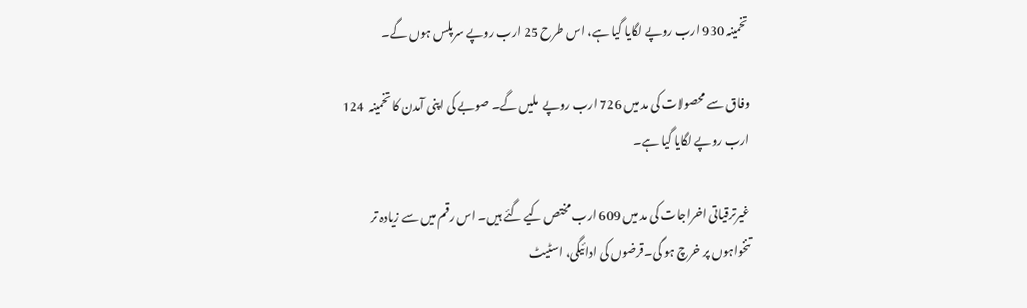تخمینہ 930 ارب روپے لگایا گیا ہے، اس طرح 25 ارب روپے سرپلس ہوں گے۔

وفاق سے محصولات کی مد میں 726 ارب روپے  ملیں گے۔ صوبے کی اپنی آمدن کا تخمینہ  124 ارب روپے لگایا گیا ہے۔

غیرترقیاتی اخراجات کی مد میں 609 ارب مختص کیے گئے ہیں۔ اس رقم میں سے زیادہ تر تنخواہوں پر خرچ ہو گی۔قرضوں کی ادائیگی، اسٹیٹ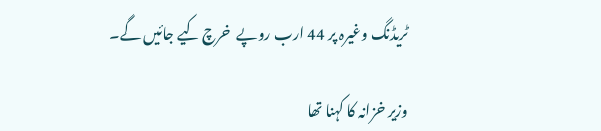ٹریڈنگ وغیرہ پر 44 ارب روپے  خرچ کیے جائیں گے۔

وزیر خزانہ کا کہنا تھا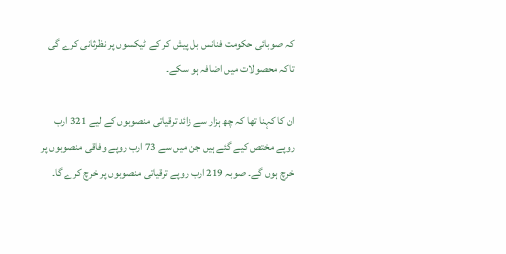کہ صوبائی حکومت فنانس بل پیش کر کے ٹیکسوں پر نظرثانی کرے گی تاکہ محصولات میں اضافہ ہو سکے۔

ان کا کہنا تھا کہ چھ ہزار سے زائد ترقیاتی منصوبوں کے لیے 321 ارب روپے مختص کیے گئے ہیں جن میں سے 73 ارب روپے وفاقی منصوبوں پر خرچ ہوں گے۔ صوبہ 219 ارب روپے ترقیاتی منصوبوں پر خرچ کرے گا۔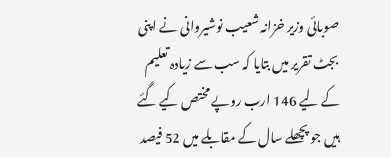صوبائی وزیر خزانہ شعیب نوشیروانی نے اپنی بجٹ تقریر میں بتایا کہ سب سے زیادہ تعلیم کے لیے 146 ارب روپے مختص کیے گئے ہیں جو پچھلے سال کے مقابلے میں 52 فیصد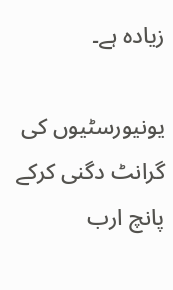زیادہ ہے۔

یونیورسٹیوں کی گرانٹ دگنی کرکے پانچ ارب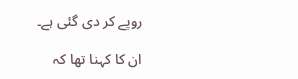روپے کر دی گئی ہے۔

ان کا کہنا تھا کہ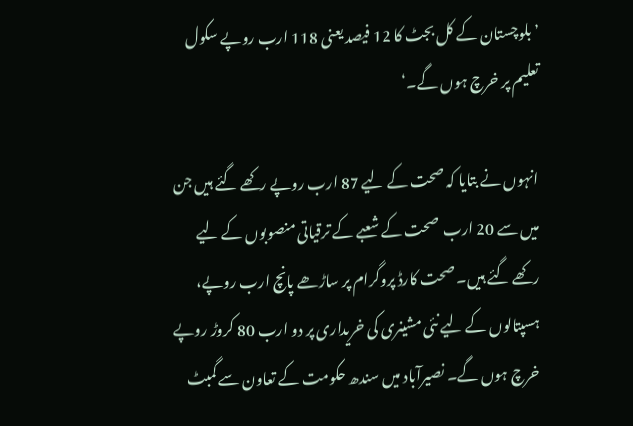’بلوچستان کے کل بجٹ کا 12 فیصد یعنی 118 ارب روپے سکول تعلیم پر خرچ ہوں گے۔‘

انہوں نے بتایا کہ صحت کے لیے 87 ارب روپے رکھے گئے ہیں جن میں سے 20 ارب  صحت کے شعبے کے ترقیاتی منصوبوں کے لیے رکھے گئے ہیں۔ صحت کارڈ پروگرام پر ساڑھے پانچ ارب روپے، ہسپتالوں کے لیے نئی مشینری کی خریداری پر دو ارب 80 کروڑ روپے خرچ ہوں گے۔ نصیرآباد میں سندھ حکومت کے تعاون سے گمبٹ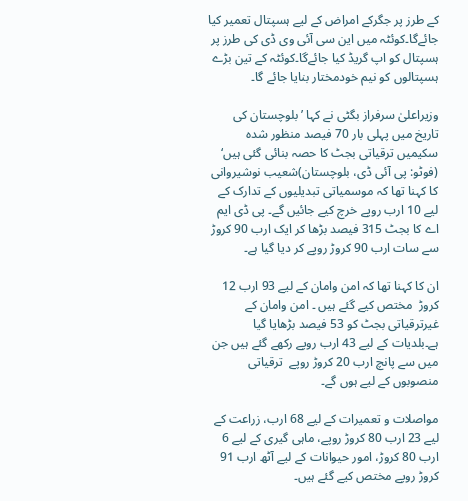کے طرز پر جگرکے امراض کے لیے ہسپتال تعمیر کیا جائےگا۔کوئٹہ میں این سی آئی وی ڈی کی طرز پر ہسپتال کو اپ گریڈ کیا جائےگا۔کوئٹہ کے تین بڑے ہسپتالوں کو نیم خودمختار بنایا جائے گا۔

وزیراعلیٰ سرفراز بگٹی نے کہا ’بلوچستان کی تاریخ میں پہلی بار 70 فیصد منظور شدہ سکیمیں ترقیاتی بجٹ کا حصہ بنائی گئی ہیں‘ (فوٹو: پی آئی ڈی، بلوچستان)شعیب نوشیروانی کا کہنا تھا کہ موسمیاتی تبدیلیوں کے تدارک کے لیے 10 ارب روپے خرچ کیے جائیں گے۔ پی ڈی ایم اے کا بجٹ 315 فیصد بڑھا کر ایک ارب 90 کروڑ سے سات ارب 90 کروڑ روپے کر دیا گیا ہے۔

ان کا کہنا تھا کہ امن وامان کے لیے 93 ارب 12 کروڑ  مختص کیے گئے ہیں ۔ امن وامان کے غیرترقیاتی بجٹ کو 53 فیصد بڑھایا گیا ہے۔بلدیات کے لیے 43 ارب روپے رکھے گئے ہیں جن میں سے پانچ ارب 20 کروڑ روپے  ترقیاتی منصوبوں کے لیے ہوں گے۔

مواصلات و تعمیرات کے لیے 68 ارب، زراعت کے لیے 23 ارب 80 کروڑ روپے، ماہی گیری کے لیے 6 ارب 80 کروڑ، امور حیوانات کے لیے آٹھ ارب 91 کروڑ روپے مختص کیے گئے ہیں۔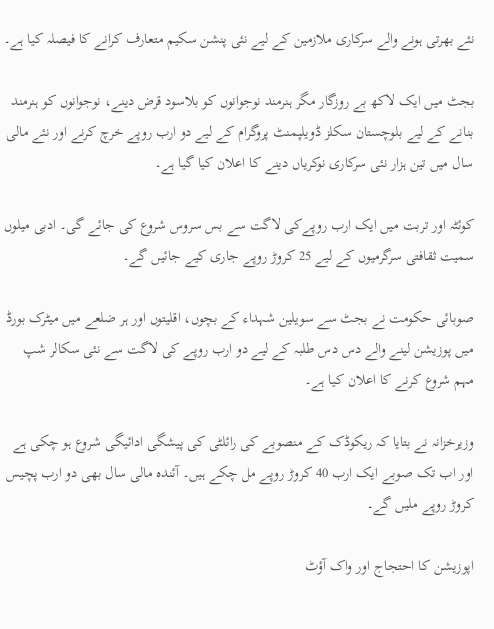نئے بھرتی ہونے والے سرکاری ملازمین کے لیے نئی پنشن سکیم متعارف کرانے کا فیصلہ کیا ہے۔

بجٹ میں ایک لاکھ بے روزگار مگر ہنرمند نوجوانوں کو بلاسود قرض دینے، نوجوانوں کو ہنرمند بنانے کے لیے بلوچستان سکلز ڈویلپمنٹ پروگرام کے لیے دو ارب روپے خرچ کرنے اور نئے مالی سال میں تین ہزار نئی سرکاری نوکریاں دینے کا اعلان کیا گیا ہے۔

کوئٹہ اور تربت میں ایک ارب روپےکی لاگت سے بس سروس شروع کی جائے گی۔ ادبی میلوں سمیت ثقافتی سرگرمیوں کے لیے 25 کروڑ روپے جاری کیے جائیں گے۔

صوبائی حکومت نے بجٹ سے سویلین شہداء کے بچوں، اقلیتوں اور ہر ضلعے میں میٹرک بورڈ میں پوزیشن لینے والے دس دس طلبہ کے لیے دو ارب روپے کی لاگت سے نئی سکالر شپ مہم شروع کرنے کا اعلان کیا ہے۔

وزیرخزانہ نے بتایا کہ ریکوڈک کے منصوبے کی رائلٹی کی پیشگی ادائیگی شروع ہو چکی ہے اور اب تک صوبے ایک ارب 40 کروڑ روپے مل چکے ہیں۔ آئندہ مالی سال بھی دو ارب پچیس کروڑ روپے ملیں گے۔

اپوزیشن کا احتجاج اور واک آؤٹ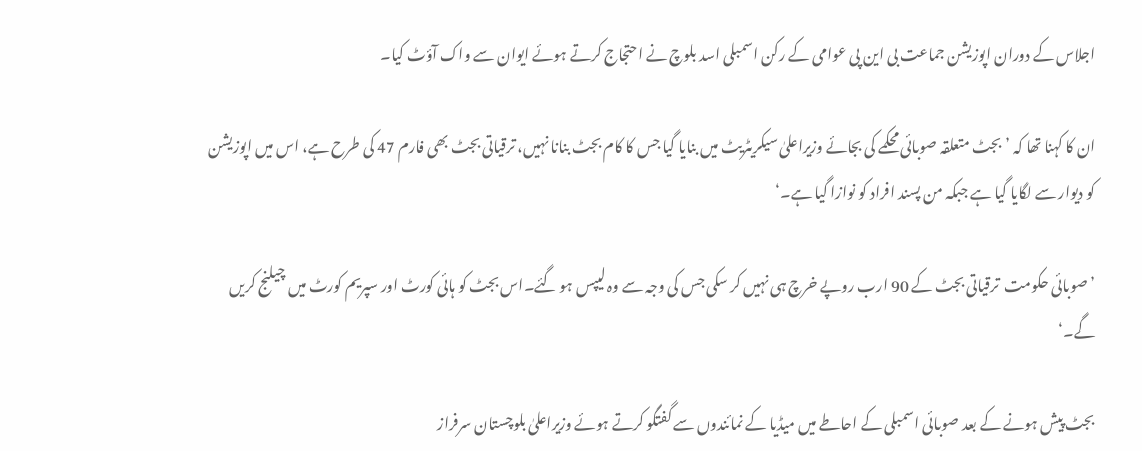اجلاس کے دوران اپوزیشن جماعت بی این پی عوامی کے رکن اسمبلی اسد بلوچ نے احتجاج کرتے ہوئے ایوان سے واک آؤٹ کیا۔

ان کا کہنا تھا کہ ’بجٹ متعلقہ صوبائی محکمے کی بجائے وزیراعلیٰ سیکریٹریٹ میں بنایا گیا جس کا کام بجٹ بنانا نہیں، ترقیاتی بجٹ بھی فارم 47 کی طرح ہے، اس میں اپوزیشن کو دیوار سے لگایا گیا ہے جبکہ من پسند افراد کو نوازا گیا ہے۔‘

’صوبائی حکومت  ترقیاتی بجٹ کے 90 ارب روپے خرچ ہی نہیں کر سکی جس کی وجہ سے وہ لیپس ہو گئے۔اس بجٹ کو ہائی کورٹ اور سپریم کورٹ میں چیلنج کریں گے۔‘

بجٹ پیش ہونے کے بعد صوبائی اسمبلی کے احاطے میں میڈیا کے نمائندوں سے گفتگو کرتے ہوئے وزیراعلیٰ بلوچستان سرفراز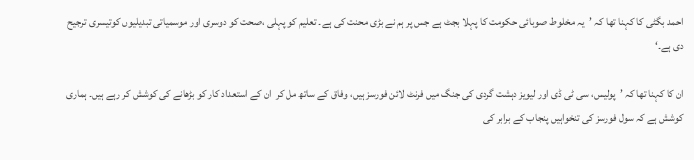احمد بگٹی کا کہنا تھا کہ ’یہ مخلوط صوبائی حکومت کا پہلا بجٹ ہے جس پر ہم نے بڑی محنت کی ہے۔ تعلیم کو پہلی ،صحت کو دوسری اور موسمیاتی تبدیلیوں کوتیسری ترجیح دی ہے۔‘

ان کا کہنا تھا کہ ’پولیس، سی ٹی ڈی اور لیویز دہشت گردی کی جنگ میں فرنٹ لائن فورسز ہیں، وفاق کے ساتھ مل کر  ان کے استعداد کار کو بڑھانے کی کوشش کر رہے ہیں۔ ہماری کوشش ہے کہ سول فورسز کی تنخواہیں پنجاب کے برابر کی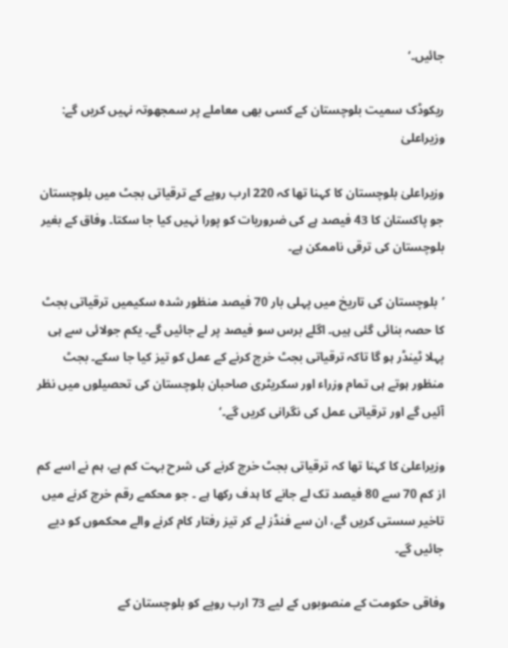جائیں۔‘

ریکوڈک سمیت بلوچستان کے کسی بھی معاملے پر سمجھوتہ نہیں کریں گے: وزیراعلیٰ

وزیراعلیٰ بلوچستان کا کہنا تھا کہ 220 ارب روپے کے ترقیاتی بجٹ میں بلوچستان جو پاکستان کا 43 فیصد ہے کی ضروریات کو پورا نہیں کیا جا سکتا۔ وفاق کے بغیر بلوچستان کی ترقی ناممکن ہے۔

’بلوچستان کی تاریخ میں پہلی بار 70 فیصد منظور شدہ سکیمیں ترقیاتی بجٹ کا حصہ بنائی گئی ہیں۔ اگلے برس سو فیصد پر لے جائیں گے۔ یکم جولائی سے ہی پہلا ٹینڈر ہو گا تاکہ ترقیاتی بجٹ خرچ کرنے کے عمل کو تیز کیا جا سکے۔ بجٹ منظور ہوتے ہی تمام وزراء اور سکریٹری صاحبان بلوچستان کی تحصیلوں میں نظر آئیں گے اور ترقیاتی عمل کی نگرانی کریں گے۔‘

وزیراعلیٰ کا کہنا تھا کہ ترقیاتی بجٹ خرچ کرنے کی شرح بہت کم ہے، ہم نے اسے کم از کم 70 سے 80 فیصد تک لے جانے کا ہدف رکھا ہے ۔ جو محکمے رقم خرچ کرنے میں تاخیر سستی کریں گے، ان سے فنڈز لے کر تیز رفتار کام کرنے والے محکموں کو دیے جائیں گے۔

وفاقی حکومت کے منصوبوں کے لیے 73 ارب روپے کو بلوچستان کے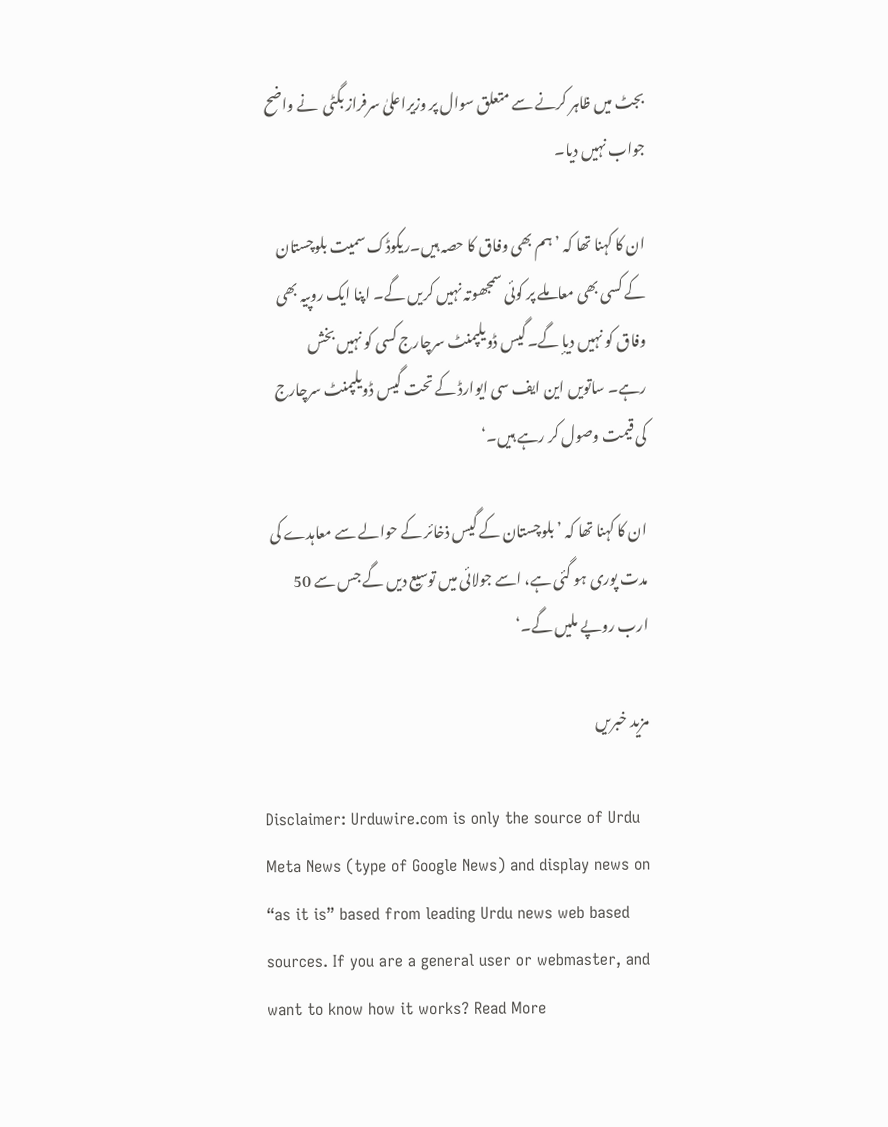بجٹ میں ظاہر کرنے سے متعلق سوال پر وزیراعلیٰ سرفراز بگٹی  نے واضح جواب نہیں دیا۔

ان کا کہنا تھا کہ ’ہم بھی وفاق کا حصہ ہیں۔ریکوڈک سمیت بلوچستان کے کسی بھی معاملے پر کوئی سمجھوتہ نہیں کریں گے۔ اپنا ایک روپیہ بھی وفاق کو نہیں دیإ گے۔ گیس ڈویلپمنٹ سرچارج کسی کو نہیں بخش رہے۔ ساتویں این ایف سی ایوارڈ کے تحت گیس ڈویلپمنٹ سرچارج کی قیمت وصول کر رہے ہیں۔‘

ان کا کہنا تھا کہ ’بلوچستان کے گیس ذخائر کے حوالے سے معاہدے کی مدت پوری ہو گئی ہے، اسے جولائی میں توسیع دیں گے جس سے 50 ارب روپے ملیں گے۔‘

مزید خبریں

Disclaimer: Urduwire.com is only the source of Urdu Meta News (type of Google News) and display news on “as it is” based from leading Urdu news web based sources. If you are a general user or webmaster, and want to know how it works? Read More